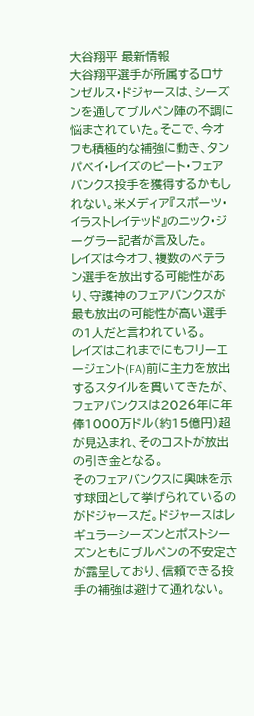大谷翔平 最新情報
大谷翔平選手が所属するロサンゼルス・ドジャースは、シーズンを通してブルペン陣の不調に悩まされていた。そこで、今オフも積極的な補強に動き、タンパベイ・レイズのピート・フェアバンクス投手を獲得するかもしれない。米メディア『スポーツ・イラストレイテッド』のニック・ジーグラー記者が言及した。
レイズは今オフ、複数のベテラン選手を放出する可能性があり、守護神のフェアバンクスが最も放出の可能性が高い選手の1人だと言われている。
レイズはこれまでにもフリーエージェント(FA)前に主力を放出するスタイルを貫いてきたが、フェアバンクスは2026年に年俸1000万ドル(約15億円)超が見込まれ、そのコストが放出の引き金となる。
そのフェアバンクスに興味を示す球団として挙げられているのがドジャースだ。ドジャースはレギュラーシーズンとポストシーズンともにブルペンの不安定さが露呈しており、信頼できる投手の補強は避けて通れない。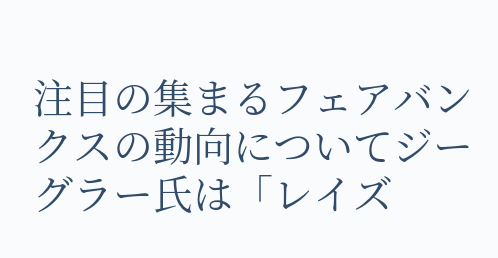注目の集まるフェアバンクスの動向についてジーグラー氏は「レイズ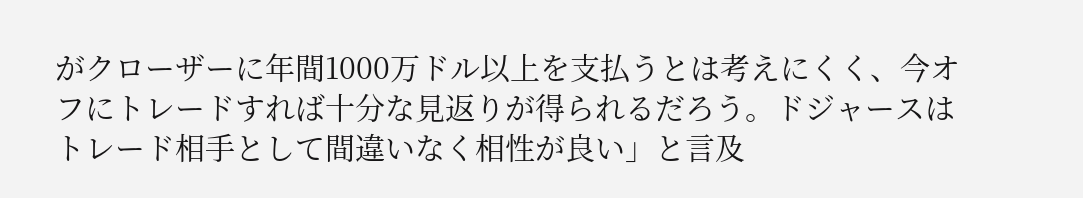がクローザーに年間1000万ドル以上を支払うとは考えにくく、今オフにトレードすれば十分な見返りが得られるだろう。ドジャースはトレード相手として間違いなく相性が良い」と言及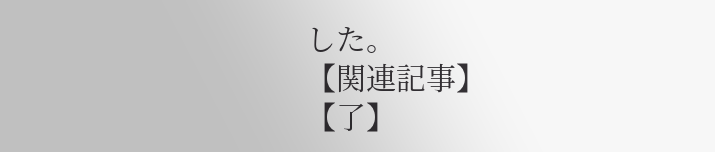した。
【関連記事】
【了】